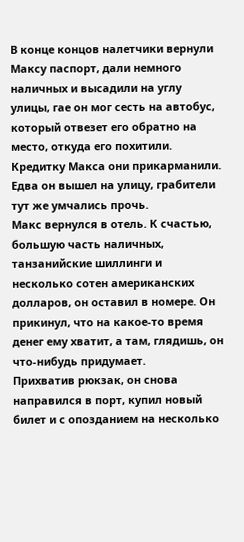В конце концов налетчики вернули Максу паспорт, дали немного наличных и высадили на углу улицы, гае он мог сесть на автобус, который отвезет его обратно на место, откуда его похитили. Кредитку Макса они прикарманили. Едва он вышел на улицу, грабители тут же умчались прочь.
Макс вернулся в отель. К счастью, большую часть наличных, танзанийские шиллинги и несколько сотен американских долларов, он оставил в номере. Он прикинул, что на какое-то время денег ему хватит, а там, глядишь, он что-нибудь придумает.
Прихватив рюкзак, он снова направился в порт, купил новый билет и с опозданием на несколько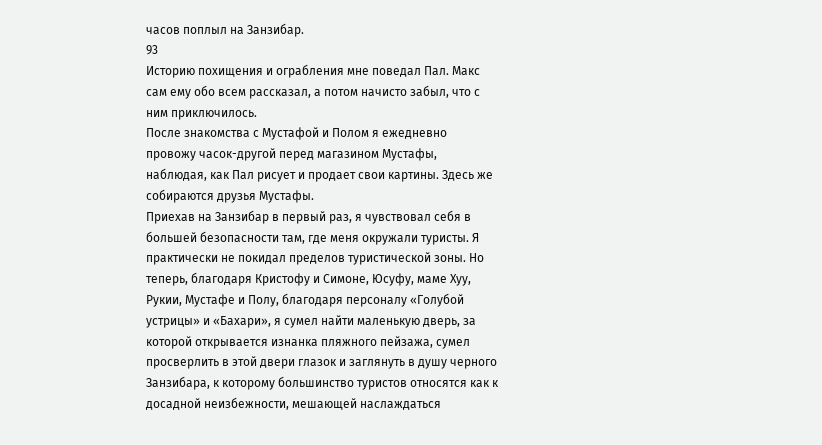часов поплыл на Занзибар.
93
Историю похищения и ограбления мне поведал Пал. Макс сам ему обо всем рассказал, а потом начисто забыл, что с ним приключилось.
После знакомства с Мустафой и Полом я ежедневно провожу часок-другой перед магазином Мустафы, наблюдая, как Пал рисует и продает свои картины. Здесь же собираются друзья Мустафы.
Приехав на Занзибар в первый раз, я чувствовал себя в большей безопасности там, где меня окружали туристы. Я практически не покидал пределов туристической зоны. Но теперь, благодаря Кристофу и Симоне, Юсуфу, маме Хуу, Рукии, Мустафе и Полу, благодаря персоналу «Голубой устрицы» и «Бахари», я сумел найти маленькую дверь, за которой открывается изнанка пляжного пейзажа, сумел просверлить в этой двери глазок и заглянуть в душу черного Занзибара, к которому большинство туристов относятся как к досадной неизбежности, мешающей наслаждаться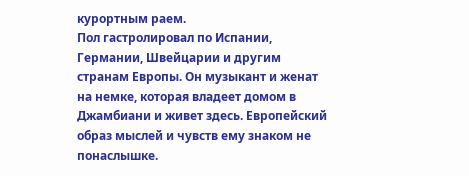курортным раем.
Пол гастролировал по Испании, Германии, Швейцарии и другим странам Европы. Он музыкант и женат на немке, которая владеет домом в Джамбиани и живет здесь. Европейский образ мыслей и чувств ему знаком не понаслышке.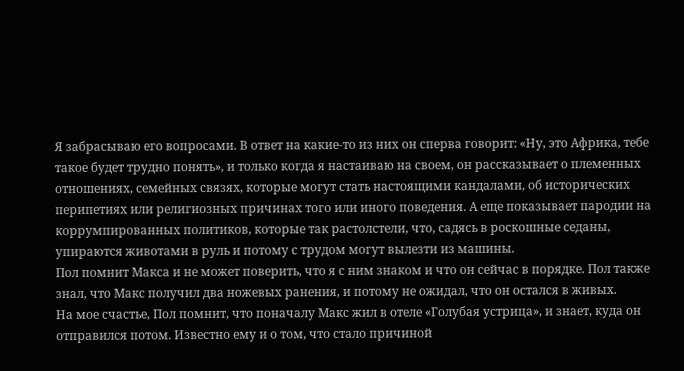Я забрасываю его вопросами. В ответ на какие-то из них он сперва говорит: «Ну, это Африка, тебе такое будет трудно понять», и только когда я настаиваю на своем, он рассказывает о племенных отношениях, семейных связях, которые могут стать настоящими кандалами, об исторических перипетиях или религиозных причинах того или иного поведения. А еще показывает пародии на коррумпированных политиков, которые так растолстели, что, садясь в роскошные седаны, упираются животами в руль и потому с трудом могут вылезти из машины.
Пол помнит Макса и не может поверить, что я с ним знаком и что он сейчас в порядке. Пол также знал, что Макс получил два ножевых ранения, и потому не ожидал, что он остался в живых.
На мое счастье, Пол помнит, что поначалу Макс жил в отеле «Голубая устрица», и знает, куда он отправился потом. Известно ему и о том, что стало причиной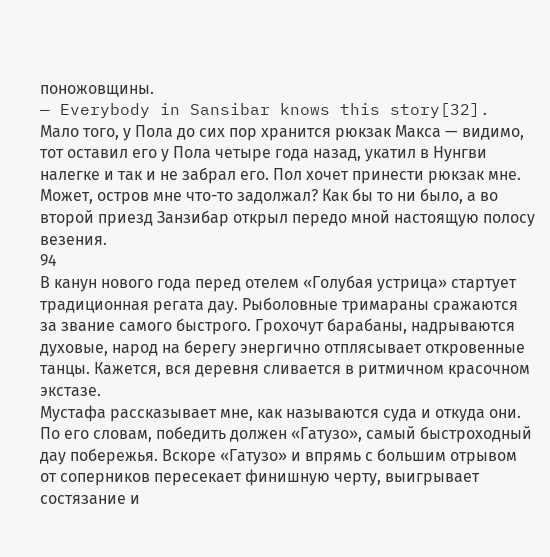поножовщины.
— Everybody in Sansibar knows this story[32].
Мало того, у Пола до сих пор хранится рюкзак Макса — видимо, тот оставил его у Пола четыре года назад, укатил в Нунгви налегке и так и не забрал его. Пол хочет принести рюкзак мне.
Может, остров мне что-то задолжал? Как бы то ни было, а во второй приезд Занзибар открыл передо мной настоящую полосу везения.
94
В канун нового года перед отелем «Голубая устрица» стартует традиционная регата дау. Рыболовные тримараны сражаются за звание самого быстрого. Грохочут барабаны, надрываются духовые, народ на берегу энергично отплясывает откровенные танцы. Кажется, вся деревня сливается в ритмичном красочном экстазе.
Мустафа рассказывает мне, как называются суда и откуда они. По его словам, победить должен «Гатузо», самый быстроходный дау побережья. Вскоре «Гатузо» и впрямь с большим отрывом от соперников пересекает финишную черту, выигрывает состязание и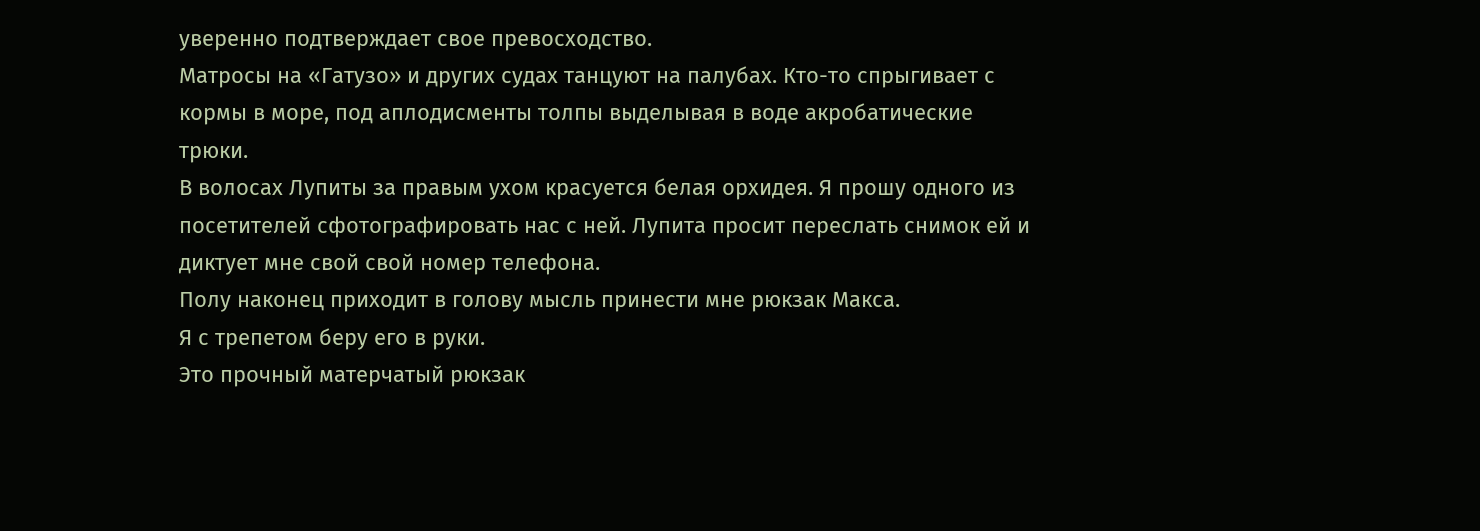уверенно подтверждает свое превосходство.
Матросы на «Гатузо» и других судах танцуют на палубах. Кто-то спрыгивает с кормы в море, под аплодисменты толпы выделывая в воде акробатические трюки.
В волосах Лупиты за правым ухом красуется белая орхидея. Я прошу одного из посетителей сфотографировать нас с ней. Лупита просит переслать снимок ей и диктует мне свой свой номер телефона.
Полу наконец приходит в голову мысль принести мне рюкзак Макса.
Я с трепетом беру его в руки.
Это прочный матерчатый рюкзак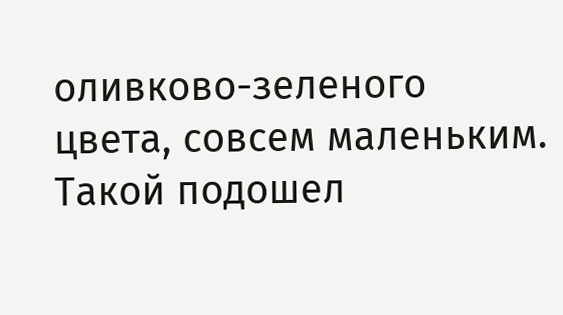оливково-зеленого цвета, совсем маленьким. Такой подошел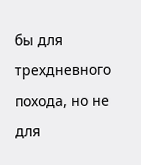бы для трехдневного похода, но не для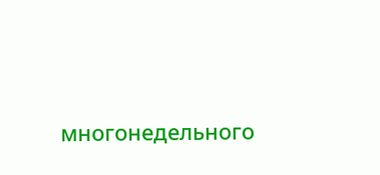многонедельного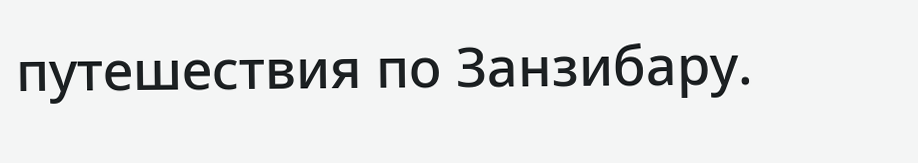путешествия по Занзибару.